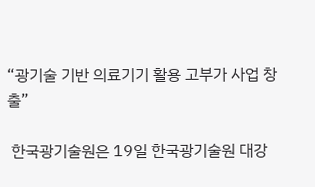“광기술 기반 의료기기 활용 고부가 사업 창출”

 한국광기술원은 19일 한국광기술원 대강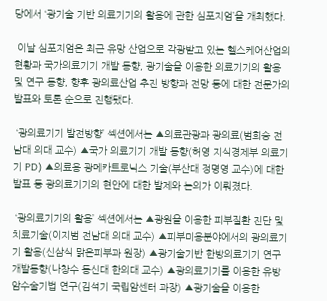당에서 ‘광기술 기반 의료기기의 활용에 관한 심포지엄’을 개최했다.

 이날 심포지엄은 최근 유망 산업으로 각광받고 있는 헬스케어산업의 현황과 국가의료기기 개발 동향, 광기술을 이용한 의료기기의 활용 및 연구 동향, 향후 광의료산업 추진 방향과 전망 등에 대한 전문가의 발표와 토론 순으로 진행됐다.

 ‘광의료기기 발전방향’ 섹션에서는 ▲의료관광과 광의료(범희승 전남대 의대 교수) ▲국가 의료기기 개발 동향(허영 지식경제부 의료기기 PD) ▲의료용 광메카트로닉스 기술(부산대 정명영 교수)에 대한 발표 등 광의료기기의 현안에 대한 발제와 논의가 이뤄졌다.

 ‘광의료기기의 활용’ 섹션에서는 ▲광원을 이용한 피부질환 진단 및 치료기술(이지범 전남대 의대 교수) ▲피부미용분야에서의 광의료기기 활용(신삼식 맑은피부과 원장) ▲광기술기반 한방의료기기 연구개발동향(나창수 동신대 한의대 교수) ▲광의료기기를 이용한 유방암수술기법 연구(김석기 국립암센터 과장) ▲광기술을 이용한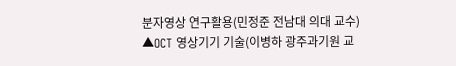분자영상 연구활용(민정준 전남대 의대 교수) ▲OCT 영상기기 기술(이병하 광주과기원 교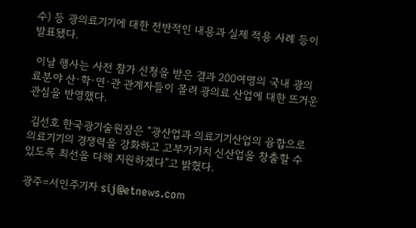수) 등 광의료기기에 대한 전반적인 내용과 실제 적용 사례 등이 발표됐다.

 이날 행사는 사전 참가 신청을 받은 결과 200여명의 국내 광의료분야 산·학·연·관 관계자들이 몰려 광의료 산업에 대한 뜨거운 관심을 반영했다.

 김선호 한국광기술원장은 “광산업과 의료기기산업의 융합으로 의료기기의 경쟁력을 강화하고 고부가가치 신산업을 창출할 수 있도록 최선을 다해 지원하겠다”고 밝혔다.

광주=서인주기자 sij@etnews.com